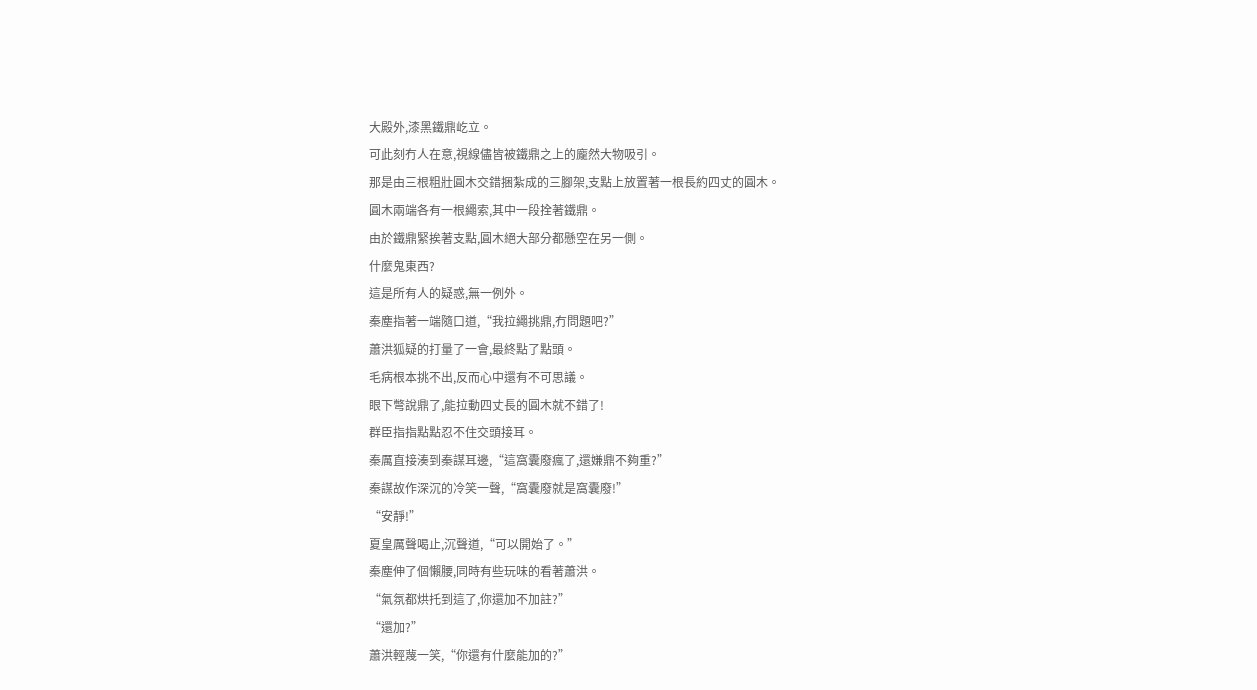大殿外,漆黑鐵鼎屹立。
可此刻冇人在意,視線儘皆被鐵鼎之上的龐然大物吸引。
那是由三根粗壯圓木交錯捆紮成的三腳架,支點上放置著一根長約四丈的圓木。
圓木兩端各有一根繩索,其中一段拴著鐵鼎。
由於鐵鼎緊挨著支點,圓木絕大部分都懸空在另一側。
什麼鬼東西?
這是所有人的疑惑,無一例外。
秦塵指著一端隨口道,“我拉繩挑鼎,冇問題吧?”
蕭洪狐疑的打量了一會,最終點了點頭。
毛病根本挑不出,反而心中還有不可思議。
眼下彆說鼎了,能拉動四丈長的圓木就不錯了!
群臣指指點點忍不住交頭接耳。
秦厲直接湊到秦謀耳邊,“這窩囊廢瘋了,還嫌鼎不夠重?”
秦謀故作深沉的冷笑一聲,“窩囊廢就是窩囊廢!”
“安靜!”
夏皇厲聲喝止,沉聲道,“可以開始了。”
秦塵伸了個懶腰,同時有些玩味的看著蕭洪。
“氣氛都烘托到這了,你還加不加註?”
“還加?”
蕭洪輕蔑一笑,“你還有什麼能加的?”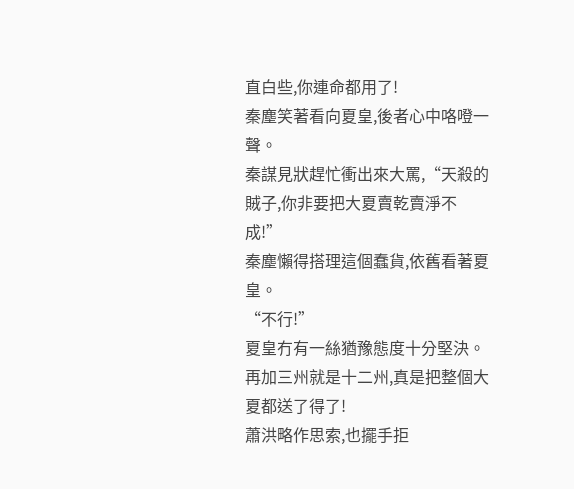直白些,你連命都用了!
秦塵笑著看向夏皇,後者心中咯噔一聲。
秦謀見狀趕忙衝出來大罵,“天殺的賊子,你非要把大夏賣乾賣淨不成!”
秦塵懶得搭理這個蠢貨,依舊看著夏皇。
“不行!”
夏皇冇有一絲猶豫態度十分堅決。
再加三州就是十二州,真是把整個大夏都送了得了!
蕭洪略作思索,也擺手拒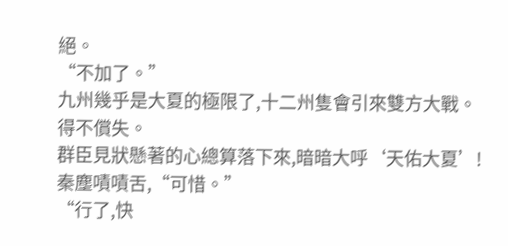絕。
“不加了。”
九州幾乎是大夏的極限了,十二州隻會引來雙方大戰。
得不償失。
群臣見狀懸著的心總算落下來,暗暗大呼‘天佑大夏’!
秦塵嘖嘖舌,“可惜。”
“行了,快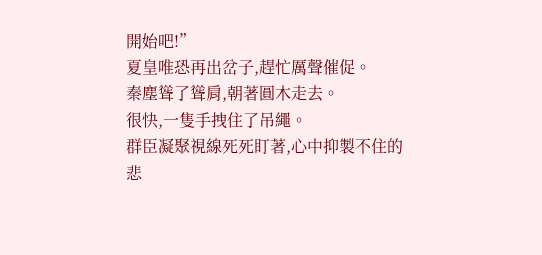開始吧!”
夏皇唯恐再出岔子,趕忙厲聲催促。
秦塵聳了聳肩,朝著圓木走去。
很快,一隻手拽住了吊繩。
群臣凝聚視線死死盯著,心中抑製不住的悲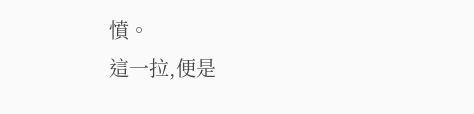憤。
這一拉,便是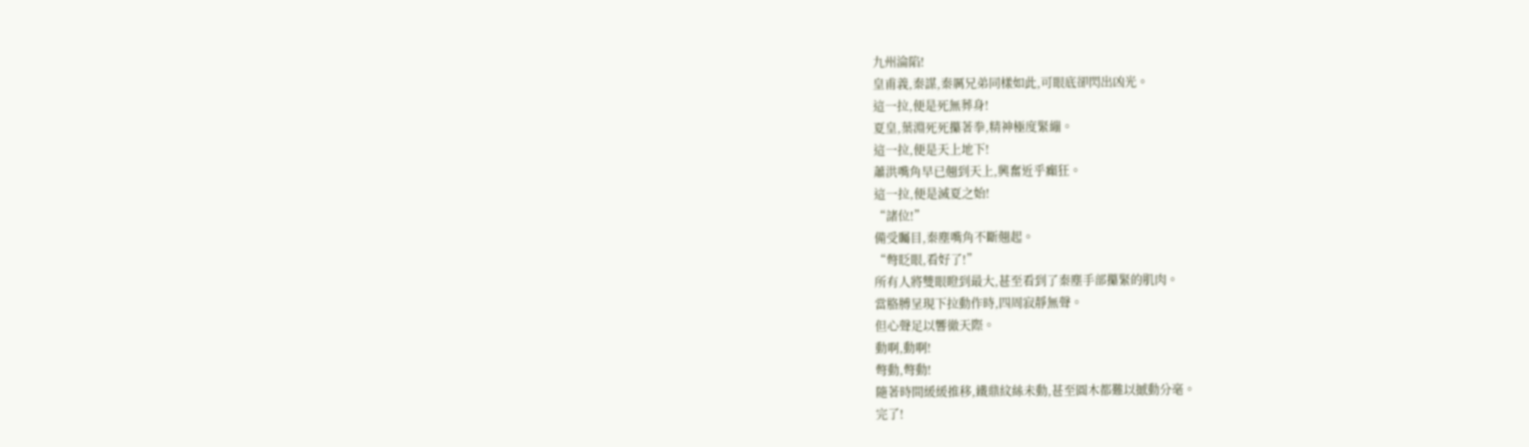九州淪陷!
皇甫義,秦謀,秦厲兄弟同樣如此,可眼底卻閃出凶光。
這一拉,便是死無葬身!
夏皇,葉淵死死攥著拳,精神極度緊繃。
這一拉,便是天上地下!
蕭洪嘴角早已翹到天上,興奮近乎癲狂。
這一拉,便是滅夏之始!
“諸位!”
備受矚目,秦塵嘴角不斷翹起。
“彆眨眼,看好了!”
所有人將雙眼瞪到最大,甚至看到了秦塵手部攥緊的肌肉。
當胳膊呈現下拉動作時,四周寂靜無聲。
但心聲足以響徹天際。
動啊,動啊!
彆動,彆動!
隨著時間緩緩推移,鐵鼎紋絲未動,甚至圓木都難以撼動分毫。
完了!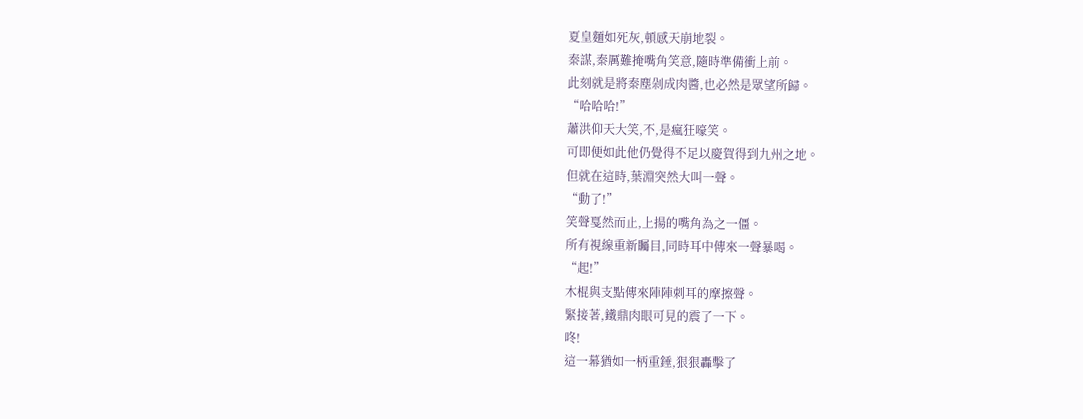夏皇麵如死灰,頓感天崩地裂。
秦謀,秦厲難掩嘴角笑意,隨時準備衝上前。
此刻就是將秦塵剁成肉醬,也必然是眾望所歸。
“哈哈哈!”
蕭洪仰天大笑,不,是瘋狂嚎笑。
可即便如此他仍覺得不足以慶賀得到九州之地。
但就在這時,葉淵突然大叫一聲。
“動了!”
笑聲戛然而止,上揚的嘴角為之一僵。
所有視線重新矚目,同時耳中傳來一聲暴喝。
“起!”
木棍與支點傳來陣陣刺耳的摩擦聲。
緊接著,鐵鼎肉眼可見的震了一下。
咚!
這一幕猶如一柄重錘,狠狠轟擊了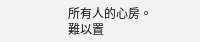所有人的心房。
難以置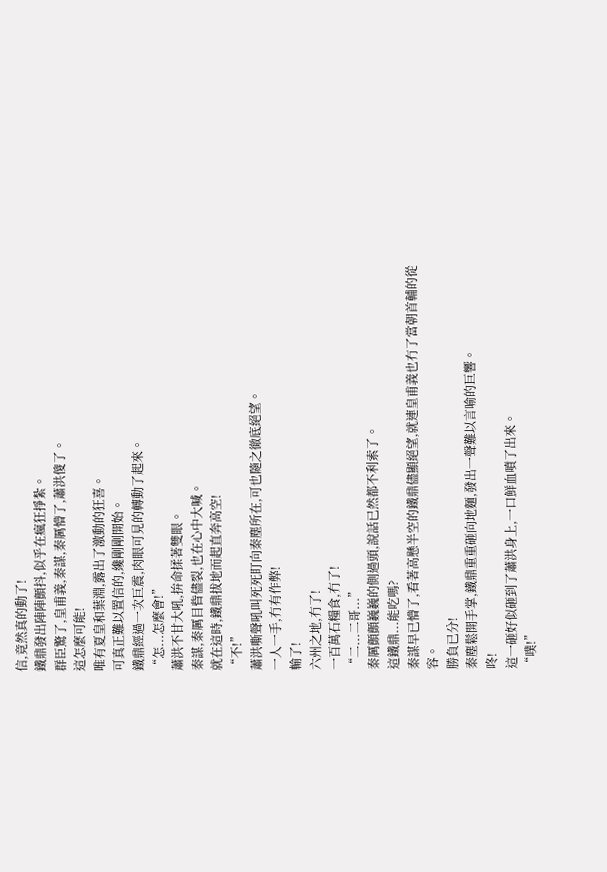信,竟然真的動了!
鐵鼎發出陣陣顫抖,似乎在瘋狂掙紮。
群臣驚了,皇甫義,秦謀,秦厲懵了,蕭洪傻了。
這怎麼可能!
唯有夏皇和葉淵,露出了激動的狂喜。
可真正難以置信的,纔剛剛開始。
鐵鼎經過一次巨震,肉眼可見的轉動了起來。
“怎...怎麼會!”
蕭洪不甘大吼,拚命揉著雙眼。
秦謀,秦厲目眥儘裂,也在心中大喊。
就在這時,鐵鼎拔地而起直奔高空!
“不!”
蕭洪嘶聲吼叫死死盯向秦塵所在,可也隨之徹底絕望。
一人一手,冇有作弊!
輸了!
六州之地,冇了!
一百萬石糧食,冇了!
“二...二哥...”
秦厲顫顫巍巍的側過頭,說話已然都不利索了。
這鐵鼎...能吃嗎?
秦謀早已懵了,看著高懸半空的鐵鼎儘顯絕望,就連皇甫義也冇了當朝首輔的從容。
勝負已分!
秦塵鬆開手掌,鐵鼎重重砸向地麵,發出一聲難以言喻的巨響。
咚!
這一砸好似砸到了蕭洪身上,一口鮮血噴了出來。
“噗!”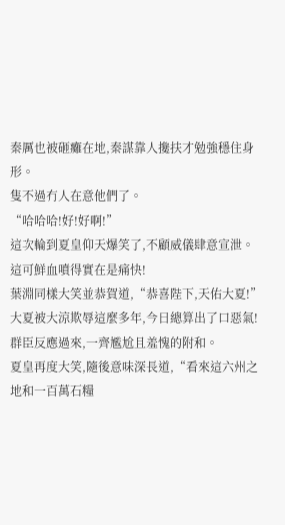秦厲也被砸癱在地,秦謀靠人攙扶才勉強穩住身形。
隻不過冇人在意他們了。
“哈哈哈!好!好啊!”
這次輪到夏皇仰天爆笑了,不顧威儀肆意宣泄。
這可鮮血噴得實在是痛快!
葉淵同樣大笑並恭賀道,“恭喜陛下,天佑大夏!”
大夏被大涼欺辱這麼多年,今日總算出了口惡氣!
群臣反應過來,一齊尷尬且羞愧的附和。
夏皇再度大笑,隨後意味深長道,“看來這六州之地和一百萬石糧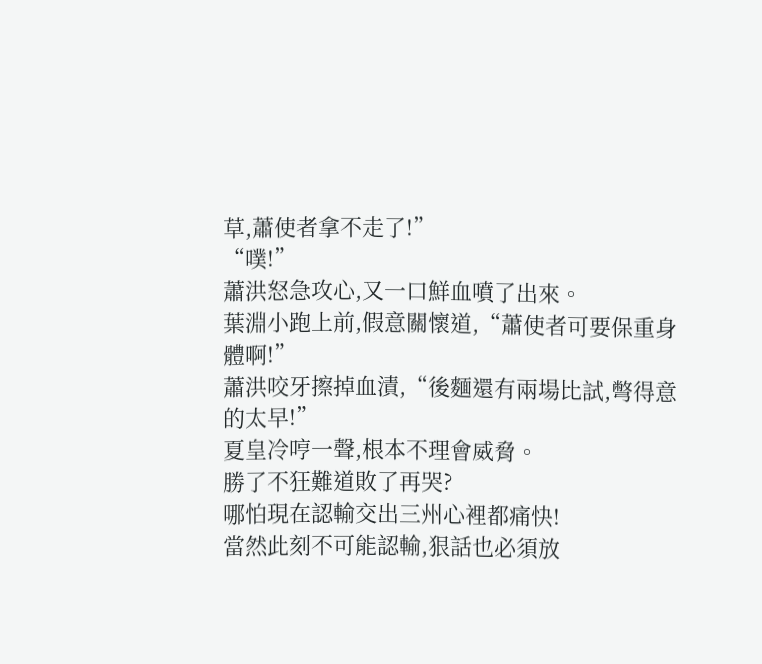草,蕭使者拿不走了!”
“噗!”
蕭洪怒急攻心,又一口鮮血噴了出來。
葉淵小跑上前,假意關懷道,“蕭使者可要保重身體啊!”
蕭洪咬牙擦掉血漬,“後麵還有兩場比試,彆得意的太早!”
夏皇冷哼一聲,根本不理會威脅。
勝了不狂難道敗了再哭?
哪怕現在認輸交出三州心裡都痛快!
當然此刻不可能認輸,狠話也必須放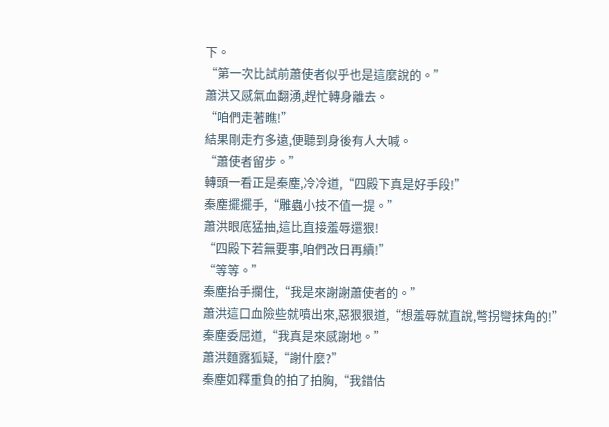下。
“第一次比試前蕭使者似乎也是這麼說的。”
蕭洪又感氣血翻湧,趕忙轉身離去。
“咱們走著瞧!”
結果剛走冇多遠,便聽到身後有人大喊。
“蕭使者留步。”
轉頭一看正是秦塵,冷冷道,“四殿下真是好手段!”
秦塵擺擺手,“雕蟲小技不值一提。”
蕭洪眼底猛抽,這比直接羞辱還狠!
“四殿下若無要事,咱們改日再續!”
“等等。”
秦塵抬手攔住,“我是來謝謝蕭使者的。”
蕭洪這口血險些就噴出來,惡狠狠道,“想羞辱就直說,彆拐彎抹角的!”
秦塵委屈道,“我真是來感謝地。”
蕭洪麵露狐疑,“謝什麼?”
秦塵如釋重負的拍了拍胸,“我錯估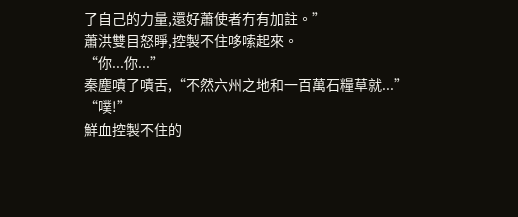了自己的力量,還好蕭使者冇有加註。”
蕭洪雙目怒睜,控製不住哆嗦起來。
“你...你...”
秦塵嘖了嘖舌,“不然六州之地和一百萬石糧草就...”
“噗!”
鮮血控製不住的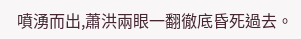噴湧而出,蕭洪兩眼一翻徹底昏死過去。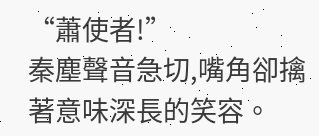“蕭使者!”
秦塵聲音急切,嘴角卻擒著意味深長的笑容。